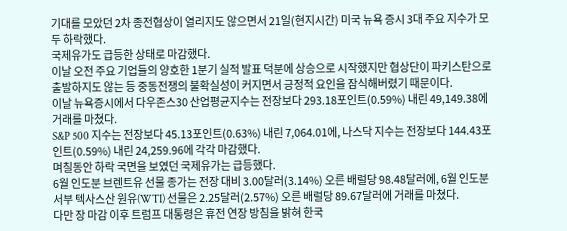기대를 모았던 2차 종전협상이 열리지도 않으면서 21일(현지시간) 미국 뉴욕 증시 3대 주요 지수가 모두 하락했다.
국제유가도 급등한 상태로 마감했다.
이날 오전 주요 기업들의 양호한 1분기 실적 발표 덕분에 상승으로 시작했지만 협상단이 파키스탄으로 출발하지도 않는 등 중동전쟁의 불확실성이 커지면서 긍정적 요인을 잠식해버렸기 때문이다.
이날 뉴욕증시에서 다우존스30 산업평균지수는 전장보다 293.18포인트(0.59%) 내린 49,149.38에 거래를 마쳤다.
S&P 500 지수는 전장보다 45.13포인트(0.63%) 내린 7,064.01에, 나스닥 지수는 전장보다 144.43포인트(0.59%) 내린 24,259.96에 각각 마감했다.
며칠동안 하락 국면을 보였던 국제유가는 급등했다.
6월 인도분 브렌트유 선물 종가는 전장 대비 3.00달러(3.14%) 오른 배럴당 98.48달러에, 6월 인도분 서부 텍사스산 원유(WTI) 선물은 2.25달러(2.57%) 오른 배럴당 89.67달러에 거래를 마쳤다.
다만 장 마감 이후 트럼프 대통령은 휴전 연장 방침을 밝혀 한국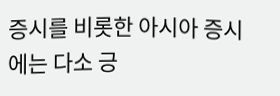증시를 비롯한 아시아 증시에는 다소 긍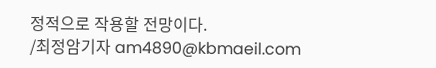정적으로 작용할 전망이다.
/최정암기자 am4890@kbmaeil.com